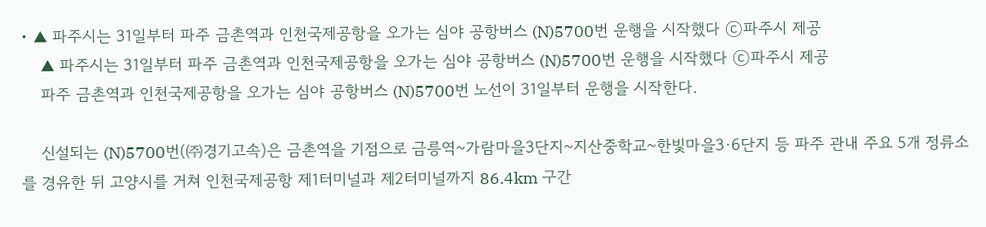• ▲ 파주시는 31일부터 파주 금촌역과 인천국제공항을 오가는 심야 공항버스 (N)5700번 운행을 시작했다 ⓒ파주시 제공
    ▲ 파주시는 31일부터 파주 금촌역과 인천국제공항을 오가는 심야 공항버스 (N)5700번 운행을 시작했다 ⓒ파주시 제공
    파주 금촌역과 인천국제공항을 오가는 심야 공항버스 (N)5700번 노선이 31일부터 운행을 시작한다.

    신설되는 (N)5700번(㈜경기고속)은 금촌역을 기점으로 금릉역~가람마을3단지~지산중학교~한빛마을3·6단지 등 파주 관내 주요 5개 정류소를 경유한 뒤 고양시를 거쳐 인천국제공항 제1터미널과 제2터미널까지 86.4km 구간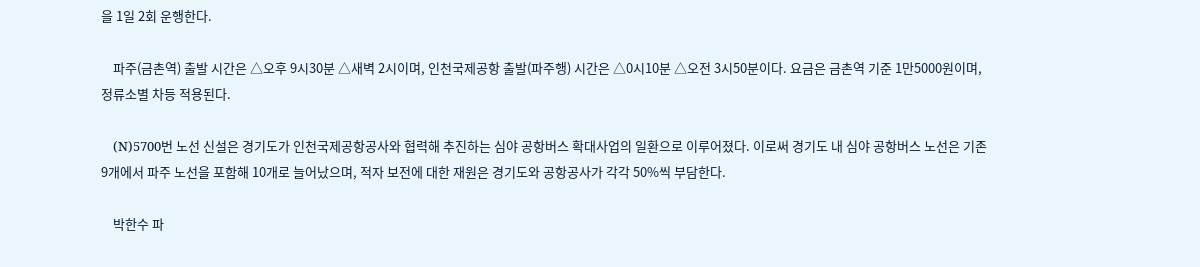을 1일 2회 운행한다.

    파주(금촌역) 출발 시간은 △오후 9시30분 △새벽 2시이며, 인천국제공항 출발(파주행) 시간은 △0시10분 △오전 3시50분이다. 요금은 금촌역 기준 1만5000원이며, 정류소별 차등 적용된다.

    (N)5700번 노선 신설은 경기도가 인천국제공항공사와 협력해 추진하는 심야 공항버스 확대사업의 일환으로 이루어졌다. 이로써 경기도 내 심야 공항버스 노선은 기존 9개에서 파주 노선을 포함해 10개로 늘어났으며, 적자 보전에 대한 재원은 경기도와 공항공사가 각각 50%씩 부담한다.

    박한수 파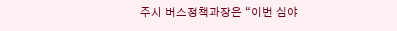주시 버스정책과장은 “이번 심야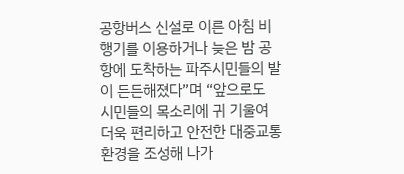공항버스 신설로 이른 아침 비행기를 이용하거나 늦은 밤 공항에 도착하는 파주시민들의 발이 든든해졌다”며 “앞으로도 시민들의 목소리에 귀 기울여 더욱 편리하고 안전한 대중교통환경을 조성해 나가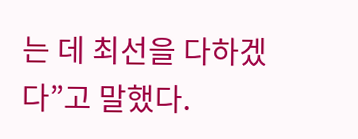는 데 최선을 다하겠다”고 말했다.